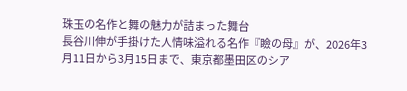珠玉の名作と舞の魅力が詰まった舞台
長谷川伸が手掛けた人情味溢れる名作『瞼の母』が、2026年3月11日から3月15日まで、東京都墨田区のシア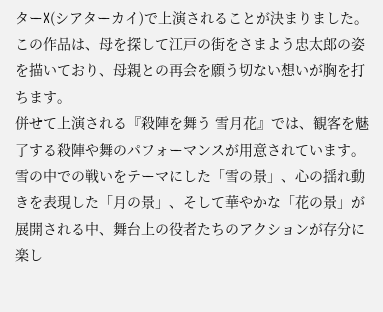ターX(シアターカイ)で上演されることが決まりました。この作品は、母を探して江戸の街をさまよう忠太郎の姿を描いており、母親との再会を願う切ない想いが胸を打ちます。
併せて上演される『殺陣を舞う 雪月花』では、観客を魅了する殺陣や舞のパフォーマンスが用意されています。雪の中での戦いをテーマにした「雪の景」、心の揺れ動きを表現した「月の景」、そして華やかな「花の景」が展開される中、舞台上の役者たちのアクションが存分に楽し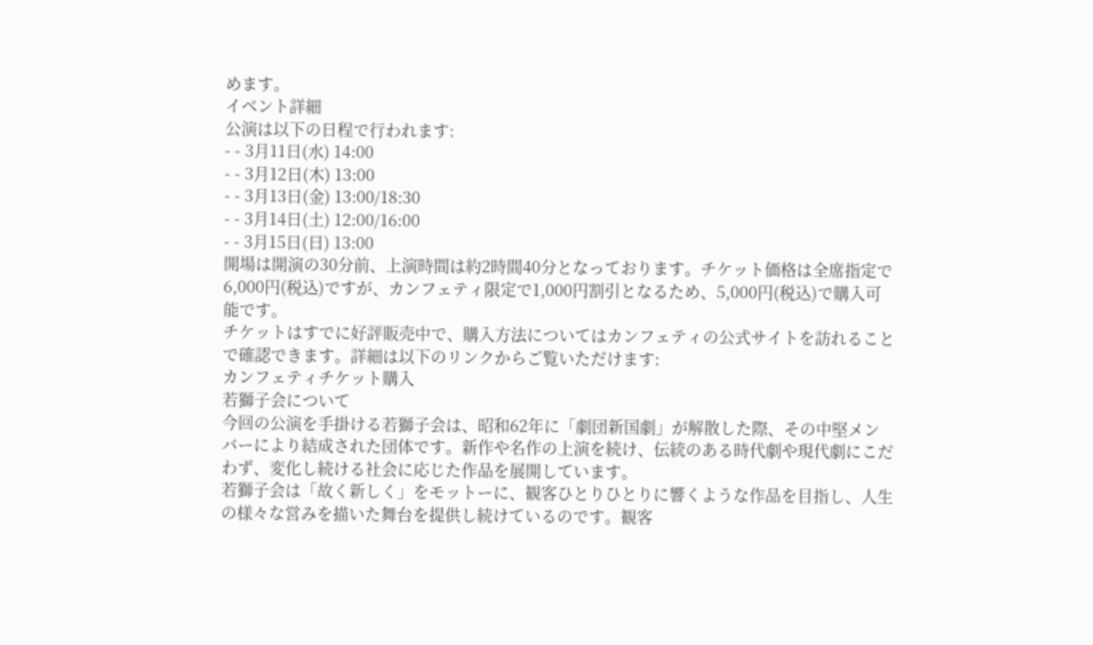めます。
イベント詳細
公演は以下の日程で行われます:
- - 3月11日(水) 14:00
- - 3月12日(木) 13:00
- - 3月13日(金) 13:00/18:30
- - 3月14日(土) 12:00/16:00
- - 3月15日(日) 13:00
開場は開演の30分前、上演時間は約2時間40分となっております。チケット価格は全席指定で6,000円(税込)ですが、カンフェティ限定で1,000円割引となるため、5,000円(税込)で購入可能です。
チケットはすでに好評販売中で、購入方法についてはカンフェティの公式サイトを訪れることで確認できます。詳細は以下のリンクからご覧いただけます:
カンフェティチケット購入
若獅子会について
今回の公演を手掛ける若獅子会は、昭和62年に「劇団新国劇」が解散した際、その中堅メンバーにより結成された団体です。新作や名作の上演を続け、伝統のある時代劇や現代劇にこだわず、変化し続ける社会に応じた作品を展開しています。
若獅子会は「故く新しく」をモットーに、観客ひとりひとりに響くような作品を目指し、人生の様々な営みを描いた舞台を提供し続けているのです。観客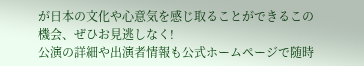が日本の文化や心意気を感じ取ることができるこの機会、ぜひお見逃しなく!
公演の詳細や出演者情報も公式ホームページで随時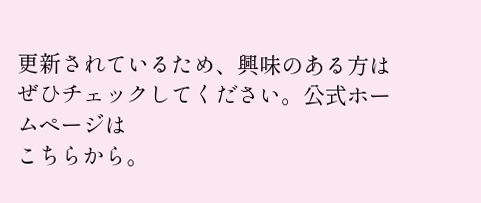更新されているため、興味のある方はぜひチェックしてください。公式ホームページは
こちらから。